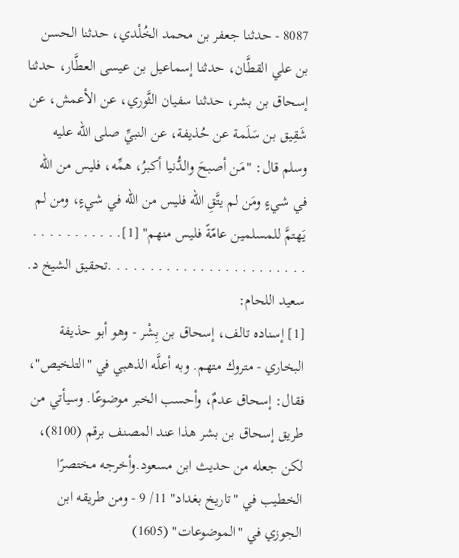8087 - حدثنا جعفر بن محمد الخُلْدي، حدثنا الحسن بن علي القطَّان، حدثنا إسماعيل بن عيسى العطَّار، حدثنا إسحاق بن بشر، حدثنا سفيان الثَّوري، عن الأعمش، عن شَقِيق بن سَلَمة عن حُذيفة، عن النبيِّ صلى الله عليه وسلم قال: "مَن أصبحَ والدُّنيا أكبرُ، همِّه، فليس من الله في شيءٍ ومَن لم يتَّقِ الله فليس من الله في شيءٍ، ومن لم يَهتمَّ للمسلمين عامّةً فليس منهم" [1]. . . . . . . . . . . . . . . . . . . . . . . . . . . . . . . . . . .تحقيق الشيخ د. سعيد اللحام:
[1] إسناده تالف، إسحاق بن بِشْر - وهو أبو حذيفة البخاري - متروك متهم. وبه أعلَّه الذهبي في "التلخيص"، فقال: إسحاق عدمٌ، وأحسب الخبر موضوعًا. وسيأتي من طريق إسحاق بن بشر هذا عند المصنف برقم (8100)، لكن جعله من حديث ابن مسعود.وأخرجه مختصرًا الخطيب في "تاريخ بغداد" 11/ 9 - ومن طريقه ابن الجوزي في "الموضوعات" (1605)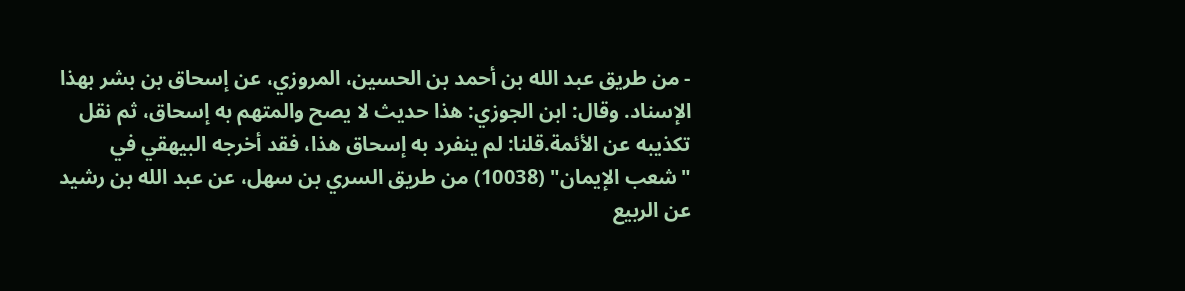- من طريق عبد الله بن أحمد بن الحسين، المروزي، عن إسحاق بن بشر بهذا الإسناد. وقال: ابن الجوزي: هذا حديث لا يصح والمتهم به إسحاق، ثم نقل تكذيبه عن الأئمة.قلنا: لم ينفرد به إسحاق هذا، فقد أخرجه البيهقي في "شعب الإيمان" (10038) من طريق السري بن سهل، عن عبد الله بن رشيد عن الربيع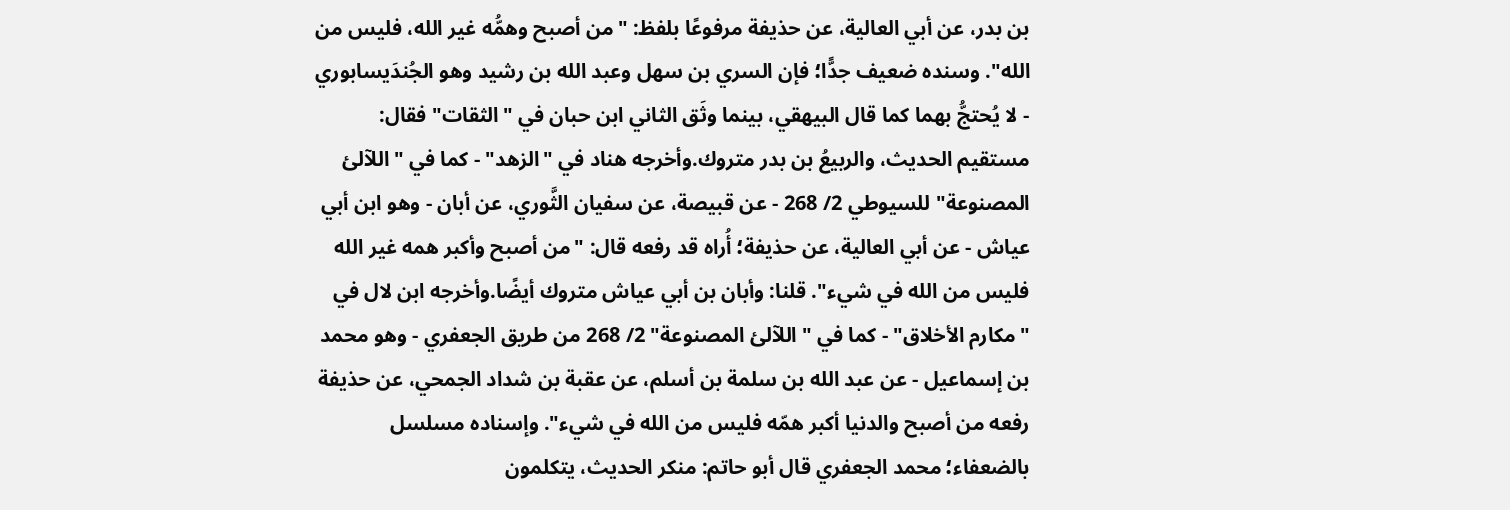بن بدر، عن أبي العالية، عن حذيفة مرفوعًا بلفظ: "من أصبح وهمُّه غير الله، فليس من الله". وسنده ضعيف جدًّا؛ فإن السري بن سهل وعبد الله بن رشيد وهو الجُندَيسابوري - لا يُحتجُّ بهما كما قال البيهقي، بينما وثَق الثاني ابن حبان في "الثقات" فقال: مستقيم الحديث، والربيعُ بن بدر متروك.وأخرجه هناد في "الزهد" - كما في "اللآلئ المصنوعة" للسيوطي 2/ 268 - عن قبيصة، عن سفيان الثَّوري، عن أبان - وهو ابن أبي عياش - عن أبي العالية، عن حذيفة؛ أُراه قد رفعه قال: "من أصبح وأكبر همه غير الله فليس من الله في شيء". قلنا: وأبان بن أبي عياش متروك أيضًا.وأخرجه ابن لال في "مكارم الأخلاق" - كما في "اللآلئ المصنوعة" 2/ 268 من طريق الجعفري - وهو محمد بن إسماعيل - عن عبد الله بن سلمة بن أسلم، عن عقبة بن شداد الجمحي، عن حذيفة رفعه من أصبح والدنيا أكبر همّه فليس من الله في شيء". وإسناده مسلسل بالضعفاء؛ محمد الجعفري قال أبو حاتم: منكر الحديث، يتكلمون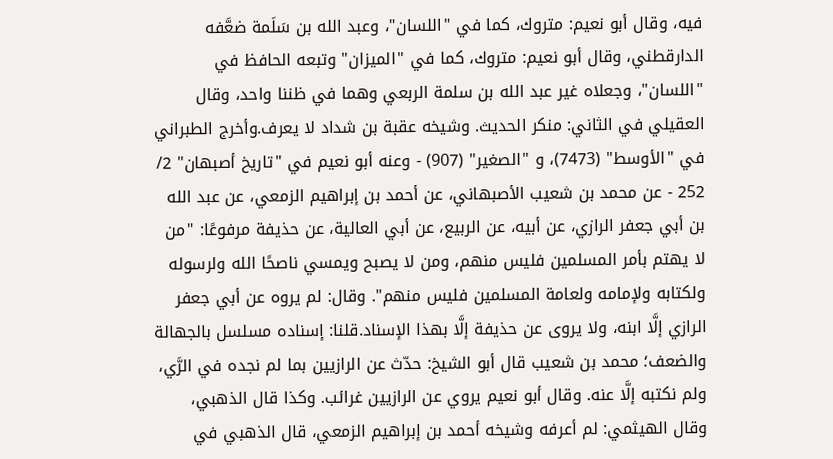فيه، وقال أبو نعيم: متروك، كما في "اللسان"، وعبد الله بن سَلَمة ضعَّفه الدارقطني، وقال أبو نعيم: متروك، كما في "الميزان" وتبعه الحافظ في "اللسان"، وجعلاه غير عبد الله بن سلمة الربعي وهما في ظننا واحد، وقال العقيلي في الثاني: منكر الحديث. وشيخه عقبة بن شداد لا يعرف.وأخرج الطبراني في "الأوسط" (7473)، و "الصغير" (907) - وعنه أبو نعيم في "تاريخ أصبهان" 2/ 252 - عن محمد بن شعيب الأصبهاني، عن أحمد بن إبراهيم الزمعي، عن عبد الله بن أبي جعفر الرازي، عن أبيه، عن الربيع، عن أبي العالية، عن حذيفة مرفوعًا: "من لا يهتم بأمر المسلمين فليس منهم، ومن لا يصبح ويمسي ناصحًا الله ولرسوله ولكتابه ولإمامه ولعامة المسلمين فليس منهم". وقال: لم يروه عن أبي جعفر الرازي إلَّا ابنه، ولا يروى عن حذيفة إلَّا بهذا الإسناد.قلنا: إسناده مسلسل بالجهالة والضعف؛ محمد بن شعيب قال أبو الشيخ: حدّث عن الرازيين بما لم نجده في الرَّي، ولم نكتبه إلَّا عنه. وقال أبو نعيم يروي عن الرازيين غرائب. وكذا قال الذهبي، وقال الهيثمي: لم أعرفه وشيخه أحمد بن إبراهيم الزمعي، قال الذهبي في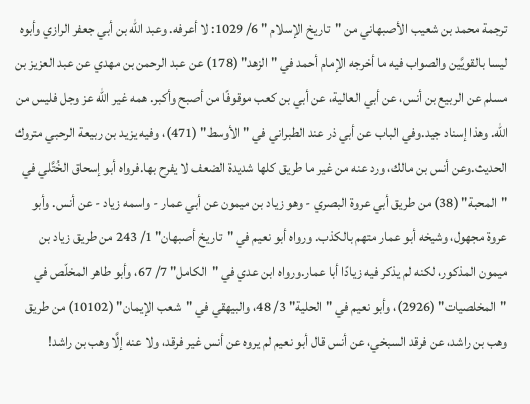ترجمة محمد بن شعيب الأصبهاني من "تاريخ الإسلام " 6/ 1029: لا أعرفه. وعبد الله بن أبي جعفر الرازي وأبوه ليسا بالقويَّين والصواب فيه ما أخرجه الإمام أحمد في "الزهد" (178) عن عبد الرحمن بن مهدي عن عبد العزيز بن مسلم عن الربيع بن أنس، عن أبي العالية، عن أبي بن كعب موقوفًا من أصبح وأكبر. همه غير الله عز وجل فليس من الله. وهذا إسناد جيد.وفي الباب عن أبي ذر عند الطبراني في "الأوسط" (471)، وفيه يزيد بن ربيعة الرحبي متروك الحديث.وعن أنس بن مالك، ورد عنه من غير ما طريق كلها شديدة الضعف لا يفرح بها.فرواه أبو إسحاق الخُتَّلي في "المحبة" (38) من طريق أبي عروة البصري - وهو زياد بن ميمون عن أبي عمار - واسمه زياد - عن أنس. وأبو عروة مجهول، وشيخه أبو عمار متهم بالكذب. ورواه أبو نعيم في "تاريخ أصبهان" 1/ 243 من طريق زياد بن ميمون المذكور، لكنه لم يذكر فيه زيادًا أبا عمار.ورواه ابن عدي في "الكامل" 7/ 67، وأبو طاهر المخلّص في "المخلصيات" (2926)، وأبو نعيم في "الحلية" 3/ 48، والبيهقي في "شعب الإيمان" (10102) من طريق وهب بن راشد، عن فرقد السبخي، عن أنس قال أبو نعيم لم يروه عن أنس غير فرقد، ولا عنه إلَّا وهب بن راشد!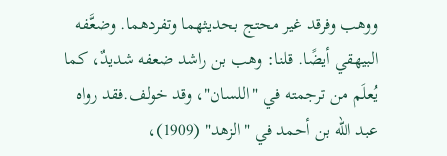ووهب وفرقد غير محتج بحديثهما وتفردهما. وضعَّفه البيهقي أيضًا. قلنا: وهب بن راشد ضعفه شديدٌ، كما يُعلَم من ترجمته في "اللسان"، وقد خولف.فقد رواه عبد الله بن أحمد في "الزهد" (1909)،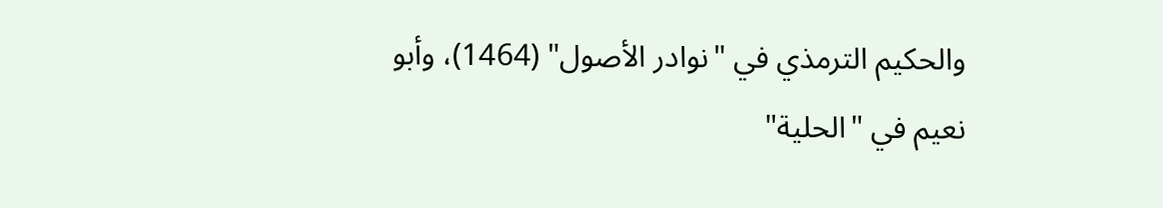والحكيم الترمذي في "نوادر الأصول" (1464)، وأبو نعيم في "الحلية"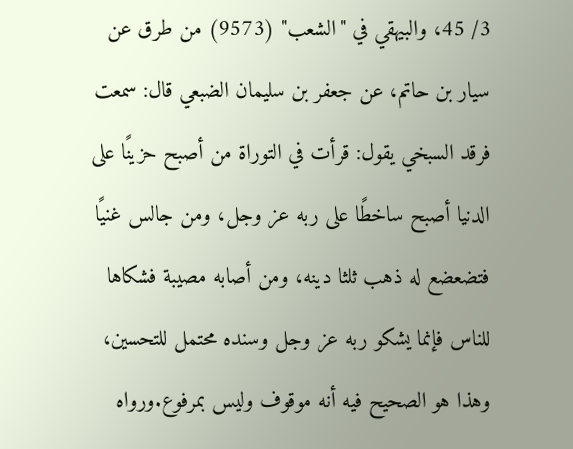3/ 45، والبيهقي في "الشعب" (9573) من طرق عن سيار بن حاتم، عن جعفر بن سليمان الضبعي قال: سمعت فرقد السبخي يقول: قرأت في التوراة من أصبح حزينًا على الدنيا أصبح ساخطًا على ربه عز وجل، ومن جالس غنيًا فتضعضع له ذهب ثلثا دينه، ومن أصابه مصيبة فشكاها للناس فإنما يشكو ربه عز وجل وسنده محتمل للتحسين، وهذا هو الصحيح فيه أنه موقوف وليس بمرفوع.ورواه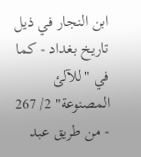ابن النجار في ذيل تاريخ بغداد - كما في "للآلئ المصنوعة" 2/ 267 - من طريق عبد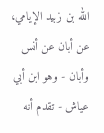الله بن زبيد الإيامي، عن أبان عن أنس وأبان - وهو ابن أبي عياش - تقدم أنه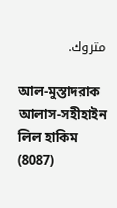متروك.

আল-মুস্তাদরাক আলাস-সহীহাইন লিল হাকিম (8087)